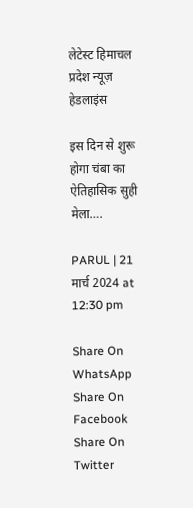लेटेस्ट हिमाचल प्रदेश न्यूज़ हेडलाइंस

इस दिन से शुरू होगा चंबा का ऐतिहासिक सुही मेला….

PARUL | 21 मार्च 2024 at 12:30 pm

Share On WhatsApp Share On Facebook Share On Twitter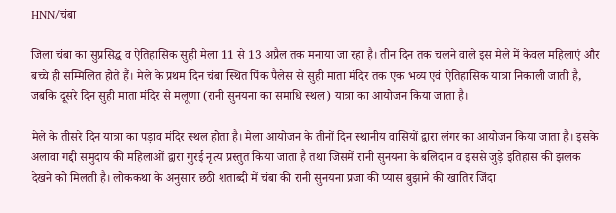HNN/चंबा

जिला चंबा का सुप्रसिद्ध व ऐतिहासिक सुही मेला 11 से 13 अप्रैल तक मनाया जा रहा है। तीन दिन तक चलने वाले इस मेले में केवल महिलाएं और बच्चे ही सम्मिलित होते हैं। मेले के प्रथम दिन चंबा स्थित पिंक पैलेस से सुही माता मंदिर तक एक भव्य एवं ऐतिहासिक यात्रा निकाली जाती है, जबकि दूसरे दिन सुही माता मंदिर से मलूणा (रानी सुनयना का समाधि स्थल) यात्रा का आयोजन किया जाता है।

मेले के तीसरे दिन यात्रा का पड़ाव मंदिर स्थल होता है। मेला आयोजन के तीनों दिन स्थानीय वासियों द्वारा लंगर का आयोजन किया जाता है। इसके अलावा गद्दी समुदाय की महिलाओं द्वारा गुरई नृत्य प्रस्तुत किया जाता है तथा जिसमें रानी सुनयना के बलिदान व इससे जुड़े इतिहास की झलक देखने को मिलती है। लोककथा के अनुसार छठी शताब्दी में चंबा की रानी सुनयना प्रजा की प्यास बुझाने की खातिर जिंदा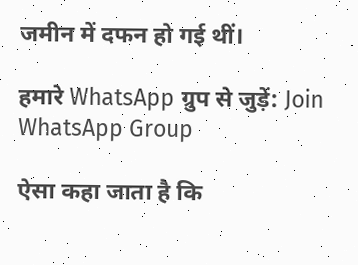जमीन में दफन हो गई थीं।

हमारे WhatsApp ग्रुप से जुड़ें: Join WhatsApp Group

ऐसा कहा जाता है कि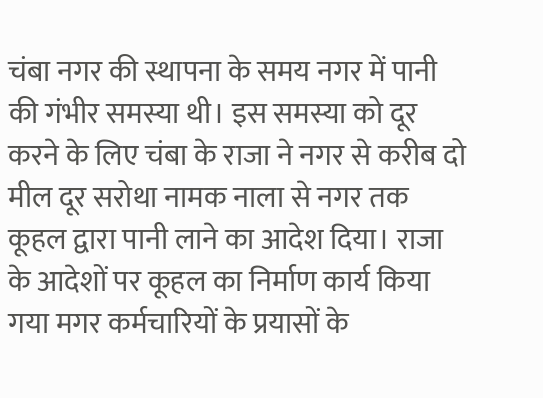चंबा नगर की स्थापना के समय नगर में पानी की गंभीर समस्या थी। इस समस्या को दूर करने के लिए चंबा के राजा ने नगर से करीब दो मील दूर सरोथा नामक नाला से नगर तक कूहल द्वारा पानी लाने का आदेश दिया। राजा के आदेशों पर कूहल का निर्माण कार्य किया गया मगर कर्मचारियों के प्रयासों के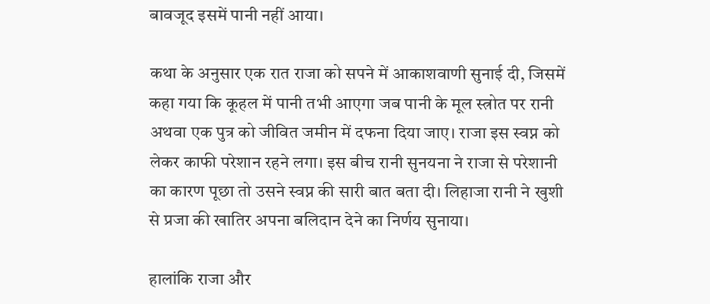बावजूद इसमें पानी नहीं आया।

कथा के अनुसार एक रात राजा को सपने में आकाशवाणी सुनाई दी, जिसमें कहा गया कि कूहल में पानी तभी आएगा जब पानी के मूल स्त्रोत पर रानी अथवा एक पुत्र को जीवित जमीन में दफना दिया जाए। राजा इस स्वप्न को लेकर काफी परेशान रहने लगा। इस बीच रानी सुनयना ने राजा से परेशानी का कारण पूछा तो उसने स्वप्न की सारी बात बता दी। लिहाजा रानी ने खुशी से प्रजा की खातिर अपना बलिदान देने का निर्णय सुनाया।

हालांकि राजा और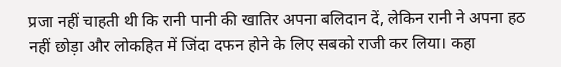प्रजा नहीं चाहती थी कि रानी पानी की खातिर अपना बलिदान दें, लेकिन रानी ने अपना हठ नहीं छोड़ा और लोकहित में जिंदा दफन होने के लिए सबको राजी कर लिया। कहा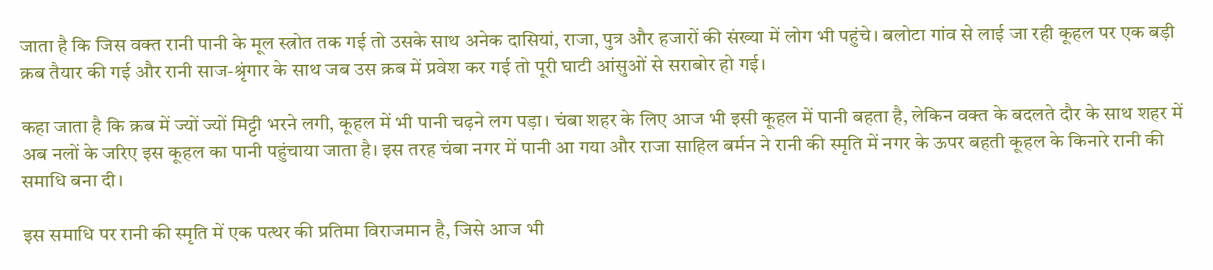जाता है कि जिस वक्त रानी पानी के मूल स्त्रोत तक गई तो उसके साथ अनेक दासियां, राजा, पुत्र और हजारों की संख्या में लोग भी पहुंचे। बलोटा गांव से लाई जा रही कूहल पर एक बड़ी क्रब तैयार की गई और रानी साज-श्रृंगार के साथ जब उस क्रब में प्रवेश कर गई तो पूरी घाटी आंसुओं से सराबोर हो गई।

कहा जाता है कि क्रब में ज्यों ज्यों मिट्टी भरने लगी, कूहल में भी पानी चढ़ने लग पड़ा। चंबा शहर के लिए आज भी इसी कूहल में पानी बहता है, लेकिन वक्त के बदलते दौर के साथ शहर में अब नलों के जरिए इस कूहल का पानी पहुंचाया जाता है। इस तरह चंबा नगर में पानी आ गया और राजा साहिल बर्मन ने रानी की स्मृति में नगर के ऊपर बहती कूहल के किनारे रानी की समाधि बना दी।

इस समाधि पर रानी की स्मृति में एक पत्थर की प्रतिमा विराजमान है, जिसे आज भी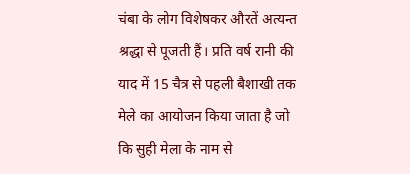चंबा के लोग विशेषकर औरतें अत्यन्त श्रद्धा से पूजती हैं। प्रति वर्ष रानी की याद में 15 चैत्र से पहली बैशाखी तक मेले का आयोजन किया जाता है जो कि सुही मेला के नाम से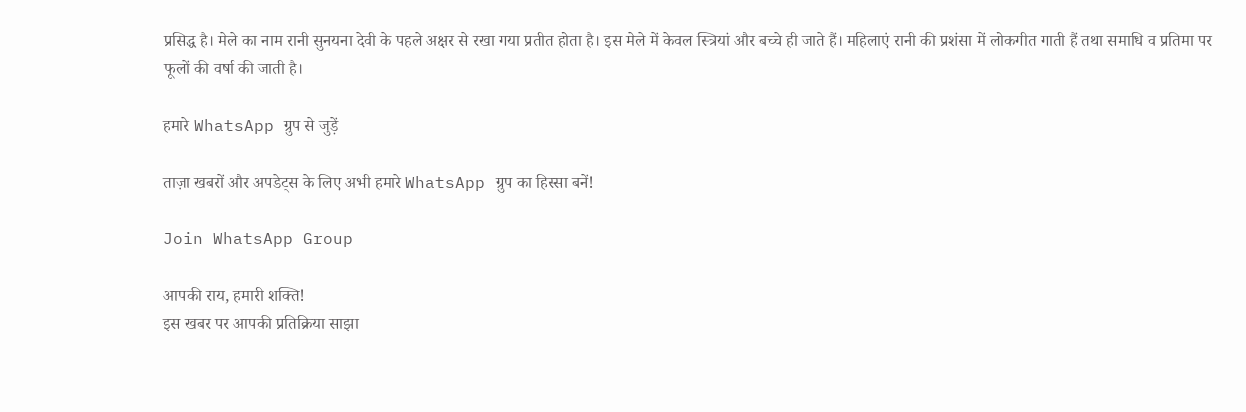प्रसिद्ध है। मेले का नाम रानी सुनयना देवी के पहले अक्षर से रखा गया प्रतीत होता है। इस मेले में केवल स्त्रियां और बच्चे ही जाते हैं। महिलाएं रानी की प्रशंसा में लोकगीत गाती हैं तथा समाधि व प्रतिमा पर फूलों की वर्षा की जाती है।

हमारे WhatsApp ग्रुप से जुड़ें

ताज़ा खबरों और अपडेट्स के लिए अभी हमारे WhatsApp ग्रुप का हिस्सा बनें!

Join WhatsApp Group

आपकी राय, हमारी शक्ति!
इस खबर पर आपकी प्रतिक्रिया साझा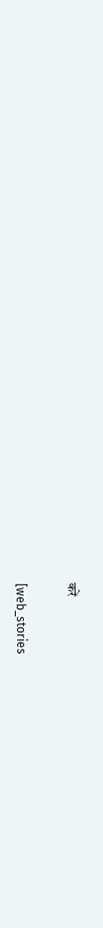करें


[web_stories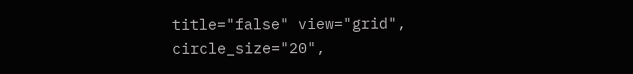title="false" view="grid", circle_size="20",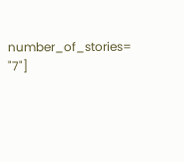number_of_stories= "7"]